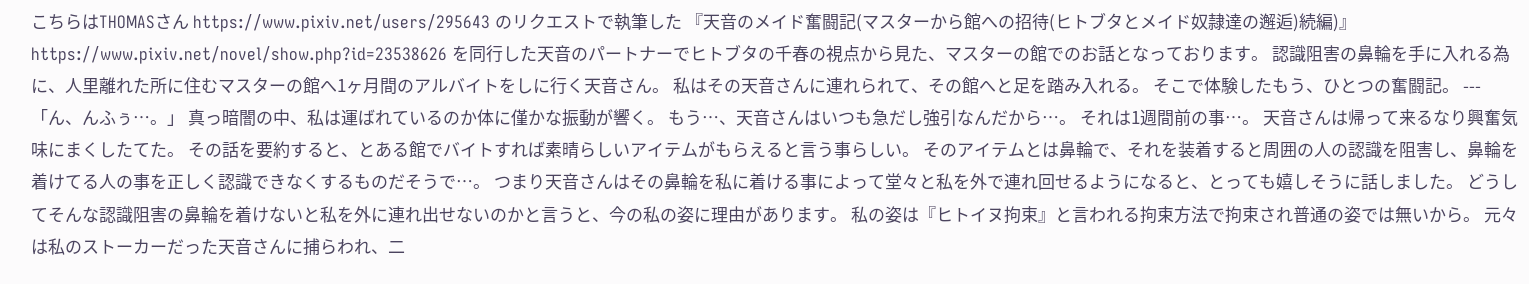こちらはTHOMASさん https://www.pixiv.net/users/295643 のリクエストで執筆した 『天音のメイド奮闘記(マスターから館への招待(ヒトブタとメイド奴隷達の邂逅)続編)』 https://www.pixiv.net/novel/show.php?id=23538626 を同行した天音のパートナーでヒトブタの千春の視点から見た、マスターの館でのお話となっております。 認識阻害の鼻輪を手に入れる為に、人里離れた所に住むマスターの館へ1ヶ月間のアルバイトをしに行く天音さん。 私はその天音さんに連れられて、その館へと足を踏み入れる。 そこで体験したもう、ひとつの奮闘記。 --- 「ん、んふぅ…。」 真っ暗闇の中、私は運ばれているのか体に僅かな振動が響く。 もう…、天音さんはいつも急だし強引なんだから…。 それは1週間前の事…。 天音さんは帰って来るなり興奮気味にまくしたてた。 その話を要約すると、とある館でバイトすれば素晴らしいアイテムがもらえると言う事らしい。 そのアイテムとは鼻輪で、それを装着すると周囲の人の認識を阻害し、鼻輪を着けてる人の事を正しく認識できなくするものだそうで…。 つまり天音さんはその鼻輪を私に着ける事によって堂々と私を外で連れ回せるようになると、とっても嬉しそうに話しました。 どうしてそんな認識阻害の鼻輪を着けないと私を外に連れ出せないのかと言うと、今の私の姿に理由があります。 私の姿は『ヒトイヌ拘束』と言われる拘束方法で拘束され普通の姿では無いから。 元々は私のストーカーだった天音さんに捕らわれ、二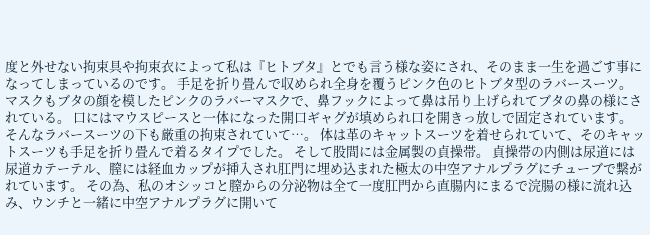度と外せない拘束具や拘束衣によって私は『ヒトブタ』とでも言う様な姿にされ、そのまま一生を過ごす事になってしまっているのです。 手足を折り畳んで収められ全身を覆うピンク色のヒトブタ型のラバースーツ。 マスクもブタの顔を模したピンクのラバーマスクで、鼻フックによって鼻は吊り上げられてブタの鼻の様にされている。 口にはマウスピースと一体になった開口ギャグが填められ口を開きっ放しで固定されています。 そんなラバースーツの下も厳重の拘束されていて…。 体は革のキャットスーツを着せられていて、そのキャットスーツも手足を折り畳んで着るタイプでした。 そして股間には金属製の貞操帯。 貞操帯の内側は尿道には尿道カテーテル、膣には経血カップが挿入され肛門に埋め込まれた極太の中空アナルプラグにチューブで繋がれています。 その為、私のオシッコと膣からの分泌物は全て一度肛門から直腸内にまるで浣腸の様に流れ込み、ウンチと一緒に中空アナルプラグに開いて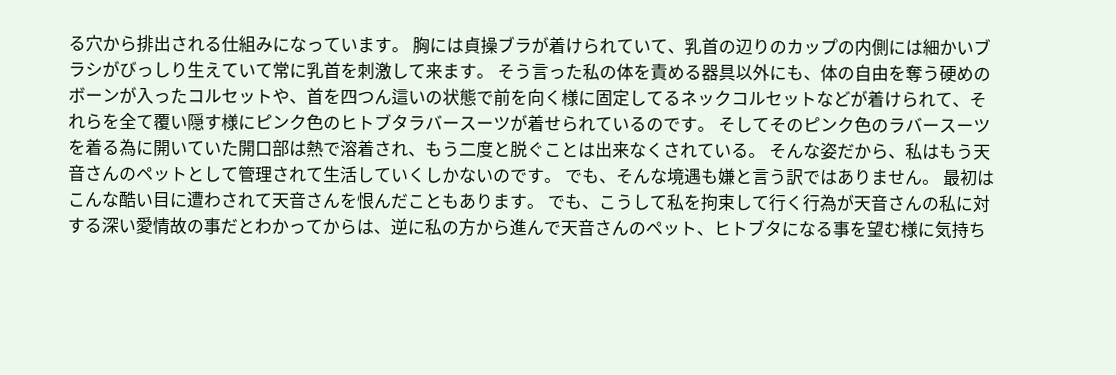る穴から排出される仕組みになっています。 胸には貞操ブラが着けられていて、乳首の辺りのカップの内側には細かいブラシがびっしり生えていて常に乳首を刺激して来ます。 そう言った私の体を責める器具以外にも、体の自由を奪う硬めのボーンが入ったコルセットや、首を四つん這いの状態で前を向く様に固定してるネックコルセットなどが着けられて、それらを全て覆い隠す様にピンク色のヒトブタラバースーツが着せられているのです。 そしてそのピンク色のラバースーツを着る為に開いていた開口部は熱で溶着され、もう二度と脱ぐことは出来なくされている。 そんな姿だから、私はもう天音さんのペットとして管理されて生活していくしかないのです。 でも、そんな境遇も嫌と言う訳ではありません。 最初はこんな酷い目に遭わされて天音さんを恨んだこともあります。 でも、こうして私を拘束して行く行為が天音さんの私に対する深い愛情故の事だとわかってからは、逆に私の方から進んで天音さんのペット、ヒトブタになる事を望む様に気持ち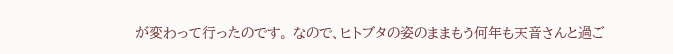が変わって行ったのです。 なので、ヒトブタの姿のままもう何年も天音さんと過ご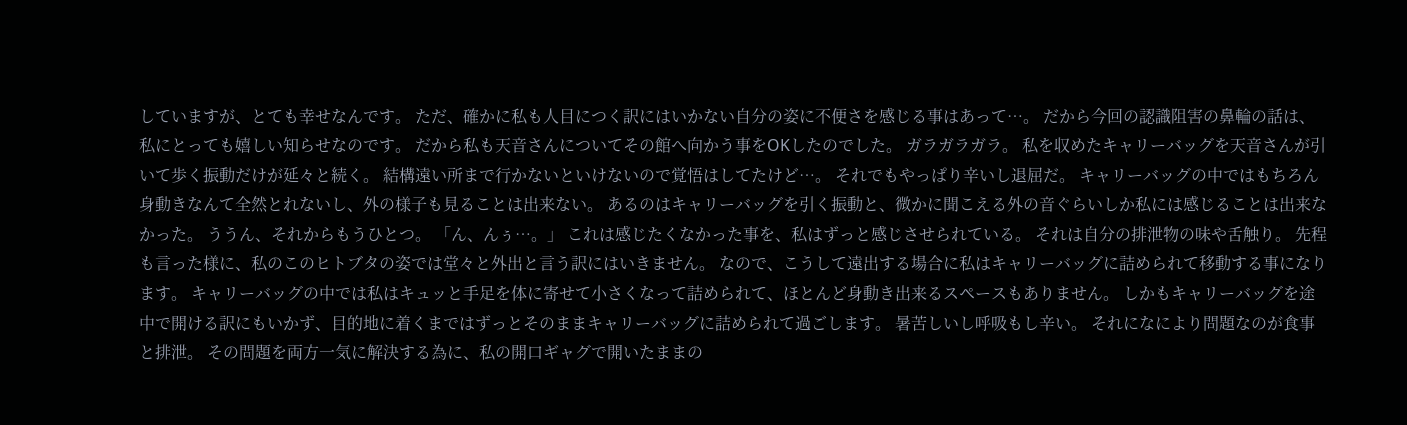していますが、とても幸せなんです。 ただ、確かに私も人目につく訳にはいかない自分の姿に不便さを感じる事はあって…。 だから今回の認識阻害の鼻輪の話は、私にとっても嬉しい知らせなのです。 だから私も天音さんについてその館へ向かう事をOKしたのでした。 ガラガラガラ。 私を収めたキャリーバッグを天音さんが引いて歩く振動だけが延々と続く。 結構遠い所まで行かないといけないので覚悟はしてたけど…。 それでもやっぱり辛いし退屈だ。 キャリーバッグの中ではもちろん身動きなんて全然とれないし、外の様子も見ることは出来ない。 あるのはキャリーバッグを引く振動と、微かに聞こえる外の音ぐらいしか私には感じることは出来なかった。 ううん、それからもうひとつ。 「ん、んぅ…。」 これは感じたくなかった事を、私はずっと感じさせられている。 それは自分の排泄物の味や舌触り。 先程も言った様に、私のこのヒトブタの姿では堂々と外出と言う訳にはいきません。 なので、こうして遠出する場合に私はキャリーバッグに詰められて移動する事になります。 キャリーバッグの中では私はキュッと手足を体に寄せて小さくなって詰められて、ほとんど身動き出来るスペースもありません。 しかもキャリーバッグを途中で開ける訳にもいかず、目的地に着くまではずっとそのままキャリーバッグに詰められて過ごします。 暑苦しいし呼吸もし辛い。 それになにより問題なのが食事と排泄。 その問題を両方一気に解決する為に、私の開口ギャグで開いたままの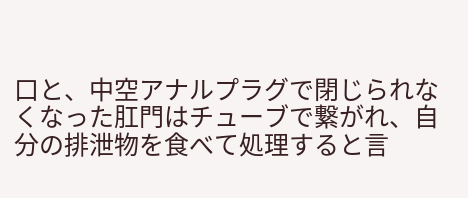口と、中空アナルプラグで閉じられなくなった肛門はチューブで繋がれ、自分の排泄物を食べて処理すると言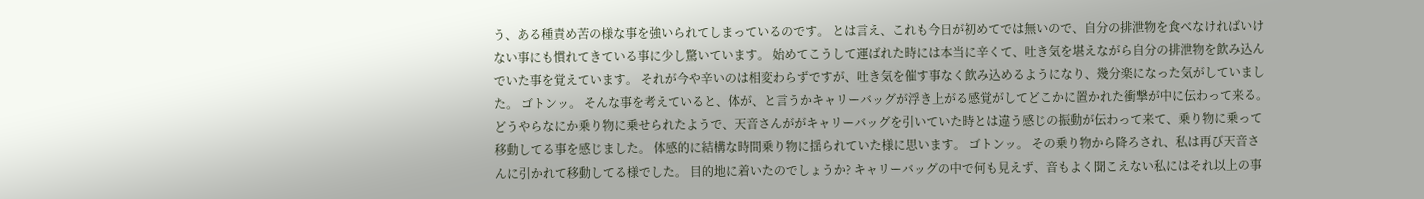う、ある種責め苦の様な事を強いられてしまっているのです。 とは言え、これも今日が初めてでは無いので、自分の排泄物を食べなければいけない事にも慣れてきている事に少し驚いています。 始めてこうして運ばれた時には本当に辛くて、吐き気を堪えながら自分の排泄物を飲み込んでいた事を覚えています。 それが今や辛いのは相変わらずですが、吐き気を催す事なく飲み込めるようになり、幾分楽になった気がしていました。 ゴトンッ。 そんな事を考えていると、体が、と言うかキャリーバッグが浮き上がる感覚がしてどこかに置かれた衝撃が中に伝わって来る。 どうやらなにか乗り物に乗せられたようで、天音さんががキャリーバッグを引いていた時とは違う感じの振動が伝わって来て、乗り物に乗って移動してる事を感じました。 体感的に結構な時間乗り物に揺られていた様に思います。 ゴトンッ。 その乗り物から降ろされ、私は再び天音さんに引かれて移動してる様でした。 目的地に着いたのでしょうか? キャリーバッグの中で何も見えず、音もよく聞こえない私にはそれ以上の事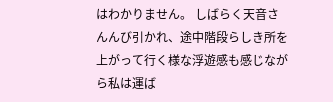はわかりません。 しばらく天音さんんび引かれ、途中階段らしき所を上がって行く様な浮遊感も感じながら私は運ば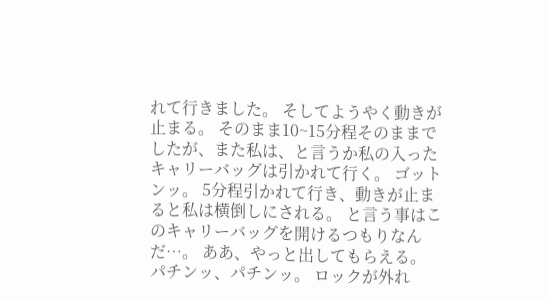れて行きました。 そしてようやく動きが止まる。 そのまま10~15分程そのままでしたが、また私は、と言うか私の入ったキャリーバッグは引かれて行く。 ゴットンッ。 5分程引かれて行き、動きが止まると私は横倒しにされる。 と言う事はこのキャリーバッグを開けるつもりなんだ…。 ああ、やっと出してもらえる。 パチンッ、パチンッ。 ロックが外れ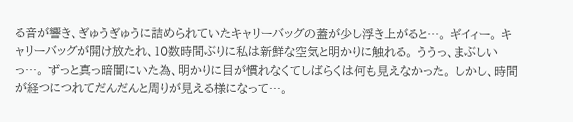る音が響き、ぎゅうぎゅうに詰められていたキャリーバッグの蓋が少し浮き上がると…。 ギイィー。 キャリーバッグが開け放たれ、10数時間ぶりに私は新鮮な空気と明かりに触れる。 ううっ、まぶしいっ…。 ずっと真っ暗闇にいた為、明かりに目が慣れなくてしばらくは何も見えなかった。 しかし、時間が経つにつれてだんだんと周りが見える様になって…。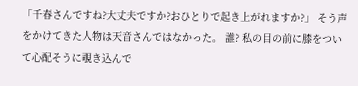「千春さんですね?大丈夫ですか?おひとりで起き上がれますか?」 そう声をかけてきた人物は天音さんではなかった。 誰? 私の目の前に膝をついて心配そうに覗き込んで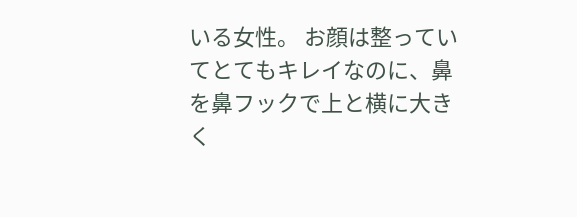いる女性。 お顔は整っていてとてもキレイなのに、鼻を鼻フックで上と横に大きく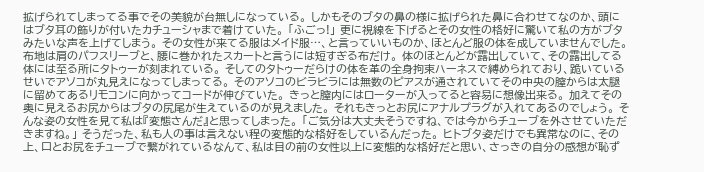拡げられてしまってる事でその美貌が台無しになっている。 しかもそのブタの鼻の様に拡げられた鼻に合わせてなのか、頭にはブタ耳の飾りが付いたカチューシャまで着けていた。 「ふごっ!」 更に視線を下げるとその女性の格好に驚いて私の方がブタみたいな声を上げてしまう。 その女性が来てる服はメイド服…、と言っていいものか、ほとんど服の体を成していませんでした。 布地は肩のパフスリーブと、腰に巻かれたスカートと言うには短すぎる布だけ。 体のほとんどが露出していて、その露出してる体には至る所にタトゥーが刻まれている。 そしてのタトゥーだらけの体を革の全身拘束ハーネスで縛められており、跪いているせいでアソコが丸見えになってしまってる。 そのアソコのビラビラには無数のピアスが通されていてその中央の膣からは太腿に留めてあるリモコンに向かってコードが伸びていた。 きっと膣内にはローターが入ってると容易に想像出来る。 加えてその奥に見えるお尻からはブタの尻尾が生えているのが見えました。 それもきっとお尻にアナルプラグが入れてあるのでしょう。 そんな姿の女性を見て私は『変態さんだ』と思ってしまった。 「ご気分は大丈夫そうですね、では今からチューブを外させていただきますね。」 そうだった、私も人の事は言えない程の変態的な格好をしているんだった。 ヒトブタ姿だけでも異常なのに、その上、口とお尻をチューブで繋がれているなんて、私は目の前の女性以上に変態的な格好だと思い、さっきの自分の感想が恥ず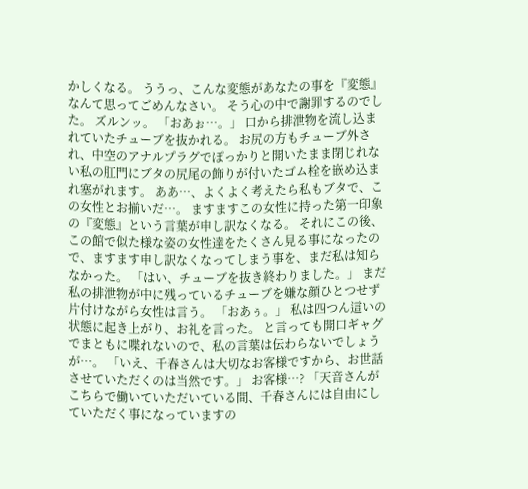かしくなる。 ううっ、こんな変態があなたの事を『変態』なんて思ってごめんなさい。 そう心の中で謝罪するのでした。 ズルンッ。 「おあぉ…。」 口から排泄物を流し込まれていたチューブを抜かれる。 お尻の方もチューブ外され、中空のアナルプラグでぽっかりと開いたまま閉じれない私の肛門にブタの尻尾の飾りが付いたゴム栓を嵌め込まれ塞がれます。 ああ…、よくよく考えたら私もブタで、この女性とお揃いだ…。 ますますこの女性に持った第一印象の『変態』という言葉が申し訳なくなる。 それにこの後、この館で似た様な姿の女性達をたくさん見る事になったので、ますます申し訳なくなってしまう事を、まだ私は知らなかった。 「はい、チューブを抜き終わりました。」 まだ私の排泄物が中に残っているチューブを嫌な顔ひとつせず片付けながら女性は言う。 「おあぅ。」 私は四つん這いの状態に起き上がり、お礼を言った。 と言っても開口ギャグでまともに喋れないので、私の言葉は伝わらないでしょうが…。 「いえ、千春さんは大切なお客様ですから、お世話させていただくのは当然です。」 お客様…? 「天音さんがこちらで働いていただいている間、千春さんには自由にしていただく事になっていますの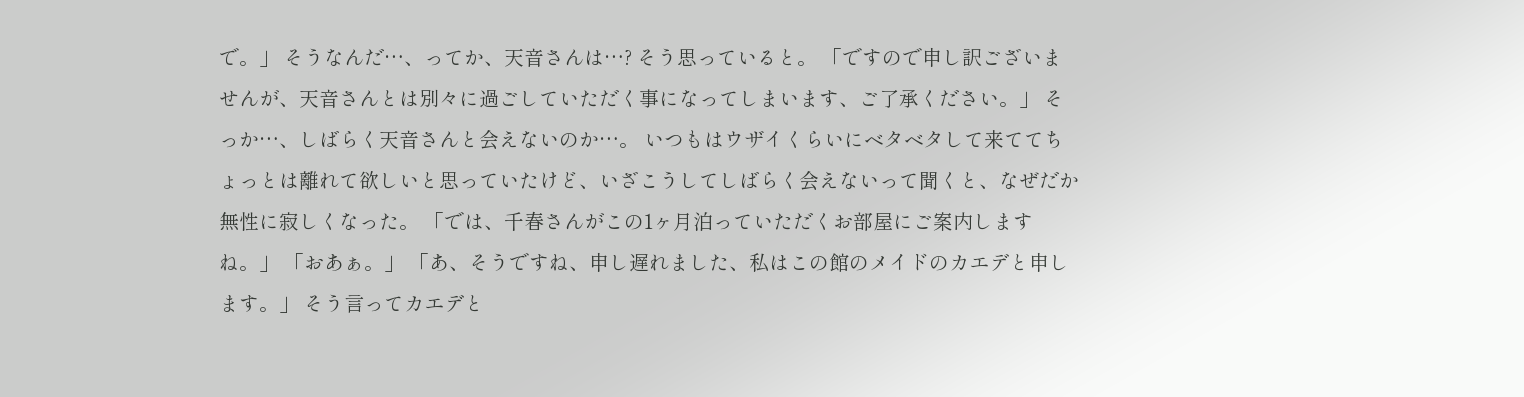で。」 そうなんだ…、ってか、天音さんは…? そう思っていると。 「ですので申し訳ございませんが、天音さんとは別々に過ごしていただく事になってしまいます、ご了承ください。」 そっか…、しばらく天音さんと会えないのか…。 いつもはウザイくらいにベタベタして来ててちょっとは離れて欲しいと思っていたけど、いざこうしてしばらく会えないって聞くと、なぜだか無性に寂しくなった。 「では、千春さんがこの1ヶ月泊っていただくお部屋にご案内しますね。」 「おあぁ。」 「あ、そうですね、申し遅れました、私はこの館のメイドのカエデと申します。」 そう言ってカエデと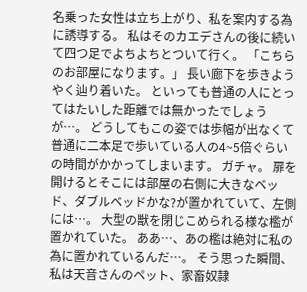名乗った女性は立ち上がり、私を案内する為に誘導する。 私はそのカエデさんの後に続いて四つ足でよちよちとついて行く。 「こちらのお部屋になります。」 長い廊下を歩きようやく辿り着いた。 といっても普通の人にとってはたいした距離では無かったでしょうが…。 どうしてもこの姿では歩幅が出なくて普通に二本足で歩いている人の4~5倍ぐらいの時間がかかってしまいます。 ガチャ。 扉を開けるとそこには部屋の右側に大きなベッド、ダブルベッドかな?が置かれていて、左側には…。 大型の獣を閉じこめられる様な檻が置かれていた。 ああ…、あの檻は絶対に私の為に置かれているんだ…。 そう思った瞬間、私は天音さんのペット、家畜奴隷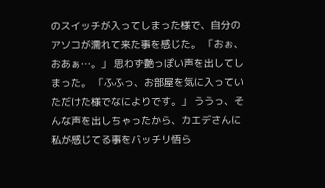のスイッチが入ってしまった様で、自分のアソコが濡れて来た事を感じた。 「おぉ、おあぁ…。」 思わず艶っぽい声を出してしまった。 「ふふっ、お部屋を気に入っていただけた様でなによりです。」 ううっ、そんな声を出しちゃったから、カエデさんに私が感じてる事をバッチリ悟ら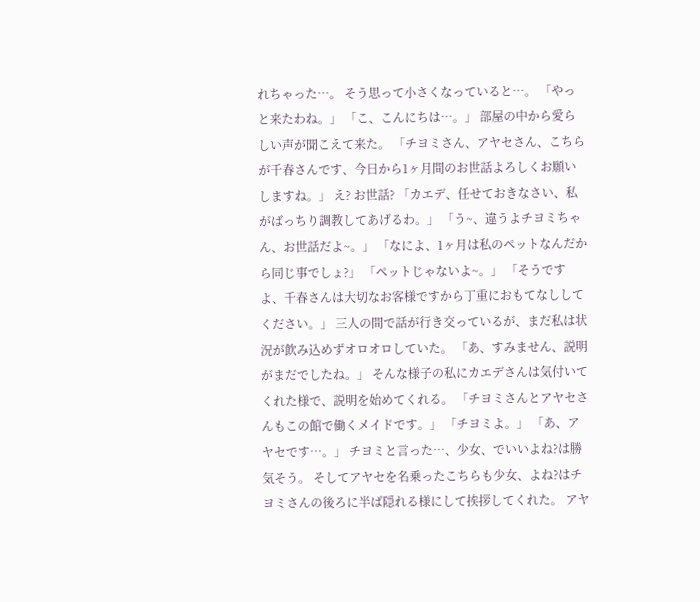れちゃった…。 そう思って小さくなっていると…。 「やっと来たわね。」 「こ、こんにちは…。」 部屋の中から愛らしい声が聞こえて来た。 「チヨミさん、アヤセさん、こちらが千春さんです、今日から1ヶ月間のお世話よろしくお願いしますね。」 え? お世話? 「カエデ、任せておきなさい、私がばっちり調教してあげるわ。」 「う~、違うよチヨミちゃん、お世話だよ~。」 「なによ、1ヶ月は私のペットなんだから同じ事でしょ?」 「ペットじゃないよ~。」 「そうですよ、千春さんは大切なお客様ですから丁重におもてなししてください。」 三人の間で話が行き交っているが、まだ私は状況が飲み込めずオロオロしていた。 「あ、すみません、説明がまだでしたね。」 そんな様子の私にカエデさんは気付いてくれた様で、説明を始めてくれる。 「チヨミさんとアヤセさんもこの館で働くメイドです。」 「チヨミよ。」 「あ、アヤセです…。」 チヨミと言った…、少女、でいいよね?は勝気そう。 そしてアヤセを名乗ったこちらも少女、よね?はチヨミさんの後ろに半ば隠れる様にして挨拶してくれた。 アヤ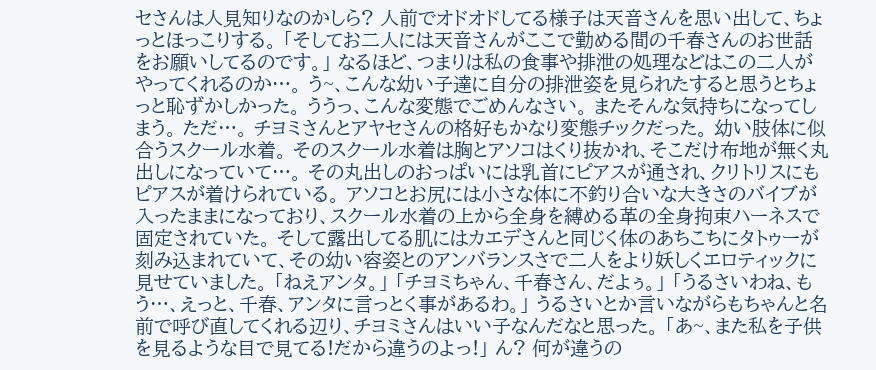セさんは人見知りなのかしら? 人前でオドオドしてる様子は天音さんを思い出して、ちょっとほっこりする。 「そしてお二人には天音さんがここで勤める間の千春さんのお世話をお願いしてるのです。」 なるほど、つまりは私の食事や排泄の処理などはこの二人がやってくれるのか…。 う~、こんな幼い子達に自分の排泄姿を見られたすると思うとちょっと恥ずかしかった。 ううっ、こんな変態でごめんなさい。 またそんな気持ちになってしまう。 ただ…。 チヨミさんとアヤセさんの格好もかなり変態チックだった。 幼い肢体に似合うスクール水着。 そのスクール水着は胸とアソコはくり抜かれ、そこだけ布地が無く丸出しになっていて…。 その丸出しのおっぱいには乳首にピアスが通され、クリトリスにもピアスが着けられている。 アソコとお尻には小さな体に不釣り合いな大きさのバイブが入ったままになっており、スクール水着の上から全身を縛める革の全身拘束ハーネスで固定されていた。 そして露出してる肌にはカエデさんと同じく体のあちこちにタトゥーが刻み込まれていて、その幼い容姿とのアンバランスさで二人をより妖しくエロティックに見せていました。 「ねえアンタ。」 「チヨミちゃん、千春さん、だよぅ。」 「うるさいわね、もう…、えっと、千春、アンタに言っとく事があるわ。」 うるさいとか言いながらもちゃんと名前で呼び直してくれる辺り、チヨミさんはいい子なんだなと思った。 「あ~、また私を子供を見るような目で見てる!だから違うのよっ!」 ん? 何が違うの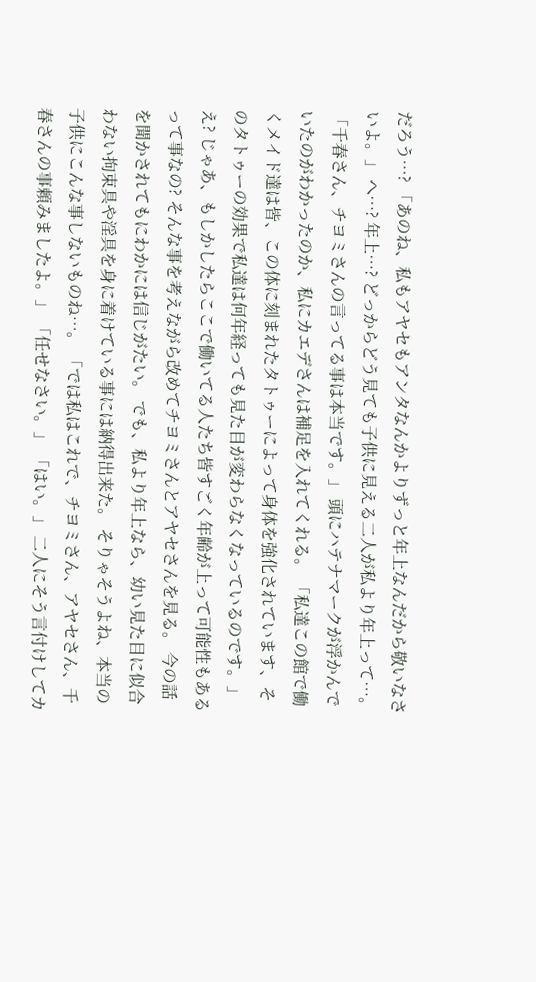だろう…? 「あのね、私もアヤセもアンタなんかよりずっと年上なんだから敬いなさいよ。」 へ…? 年上…? どっからどう見ても子供に見える二人が私より年上って…。 「千春さん、チヨミさんの言ってる事は本当です。」 頭にハテナマークが浮かんでいたのがわかったのか、私にカエデさんは補足を入れてくれる。 「私達この館で働くメイド達は皆、この体に刻まれたタトゥーによって身体を強化されています、そのタトゥーの効果で私達は何年経っても見た目が変わらなくなっているのです。」 え? じゃあ、もしかしたらここで働いてる人たち皆すごく年齢が上って可能性もあるって事なの? そんな事を考えながら改めてチヨミさんとアヤセさんを見る。 今の話を聞かされてもにわかには信じがたい。 でも、私より年上なら、幼い見た目に似合わない拘束具や淫具を身に着けている事には納得出来た。 そりゃそうよね、本当の子供にこんな事しないものね…。 「では私はこれで、チヨミさん、アヤセさん、千春さんの事頼みましたよ。」 「任せなさい。」 「はい。」 二人にそう言付けしてカ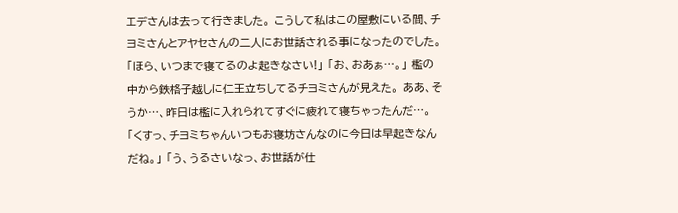エデさんは去って行きました。 こうして私はこの屋敷にいる間、チヨミさんとアヤセさんの二人にお世話される事になったのでした。 「ほら、いつまで寝てるのよ起きなさい!」 「お、おあぁ…。」 檻の中から鉄格子越しに仁王立ちしてるチヨミさんが見えた。 ああ、そうか…、昨日は檻に入れられてすぐに疲れて寝ちゃったんだ…。 「くすっ、チヨミちゃんいつもお寝坊さんなのに今日は早起きなんだね。」 「う、うるさいなっ、お世話が仕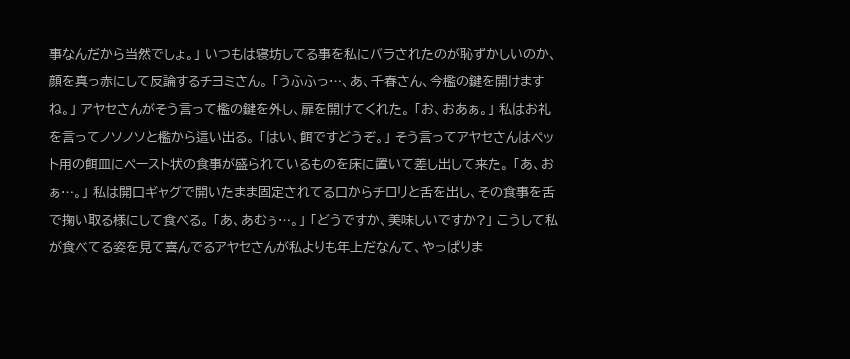事なんだから当然でしょ。」 いつもは寝坊してる事を私にバラされたのが恥ずかしいのか、顔を真っ赤にして反論するチヨミさん。 「うふふっ…、あ、千春さん、今檻の鍵を開けますね。」 アヤセさんがそう言って檻の鍵を外し、扉を開けてくれた。 「お、おあぁ。」 私はお礼を言ってノソノソと檻から這い出る。 「はい、餌ですどうぞ。」 そう言ってアヤセさんはペット用の餌皿にペースト状の食事が盛られているものを床に置いて差し出して来た。 「あ、おぁ…。」 私は開口ギャグで開いたまま固定されてる口からチロリと舌を出し、その食事を舌で掬い取る様にして食べる。 「あ、あむぅ…。」 「どうですか、美味しいですか?」 こうして私が食べてる姿を見て喜んでるアヤセさんが私よりも年上だなんて、やっぱりま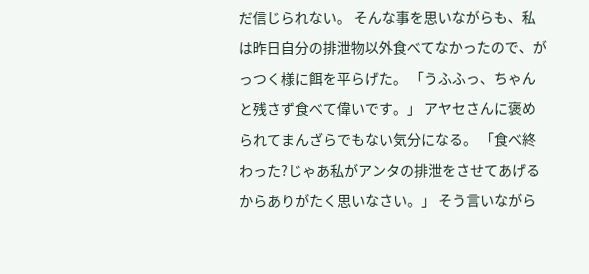だ信じられない。 そんな事を思いながらも、私は昨日自分の排泄物以外食べてなかったので、がっつく様に餌を平らげた。 「うふふっ、ちゃんと残さず食べて偉いです。」 アヤセさんに褒められてまんざらでもない気分になる。 「食べ終わった?じゃあ私がアンタの排泄をさせてあげるからありがたく思いなさい。」 そう言いながら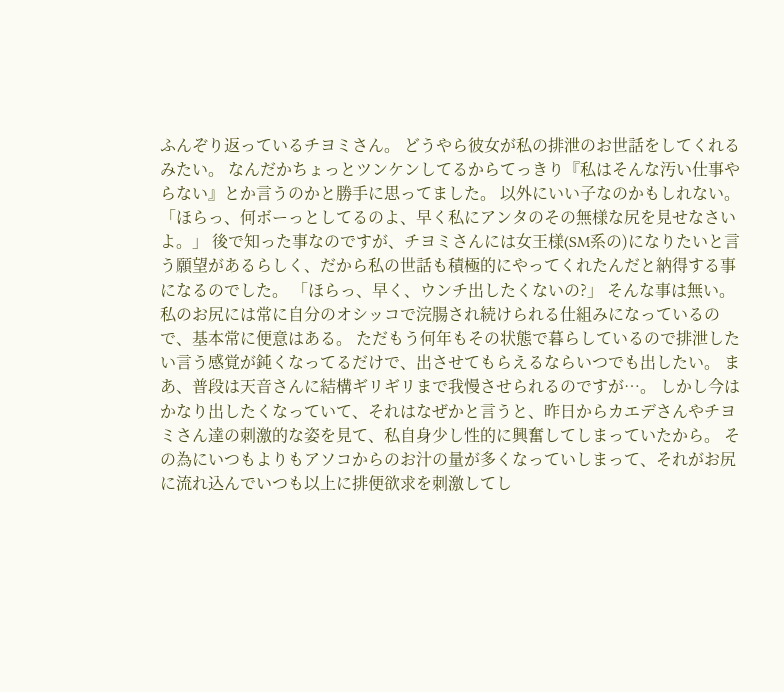ふんぞり返っているチヨミさん。 どうやら彼女が私の排泄のお世話をしてくれるみたい。 なんだかちょっとツンケンしてるからてっきり『私はそんな汚い仕事やらない』とか言うのかと勝手に思ってました。 以外にいい子なのかもしれない。 「ほらっ、何ボーっとしてるのよ、早く私にアンタのその無様な尻を見せなさいよ。」 後で知った事なのですが、チヨミさんには女王様(SM系の)になりたいと言う願望があるらしく、だから私の世話も積極的にやってくれたんだと納得する事になるのでした。 「ほらっ、早く、ウンチ出したくないの?」 そんな事は無い。 私のお尻には常に自分のオシッコで浣腸され続けられる仕組みになっているので、基本常に便意はある。 ただもう何年もその状態で暮らしているので排泄したい言う感覚が鈍くなってるだけで、出させてもらえるならいつでも出したい。 まあ、普段は天音さんに結構ギリギリまで我慢させられるのですが…。 しかし今はかなり出したくなっていて、それはなぜかと言うと、昨日からカエデさんやチヨミさん達の刺激的な姿を見て、私自身少し性的に興奮してしまっていたから。 その為にいつもよりもアソコからのお汁の量が多くなっていしまって、それがお尻に流れ込んでいつも以上に排便欲求を刺激してし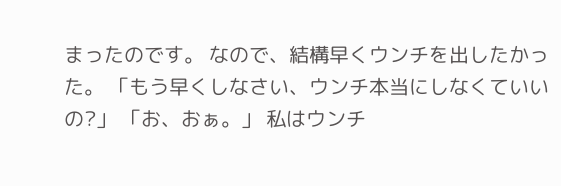まったのです。 なので、結構早くウンチを出したかった。 「もう早くしなさい、ウンチ本当にしなくていいの?」 「お、おぁ。」 私はウンチ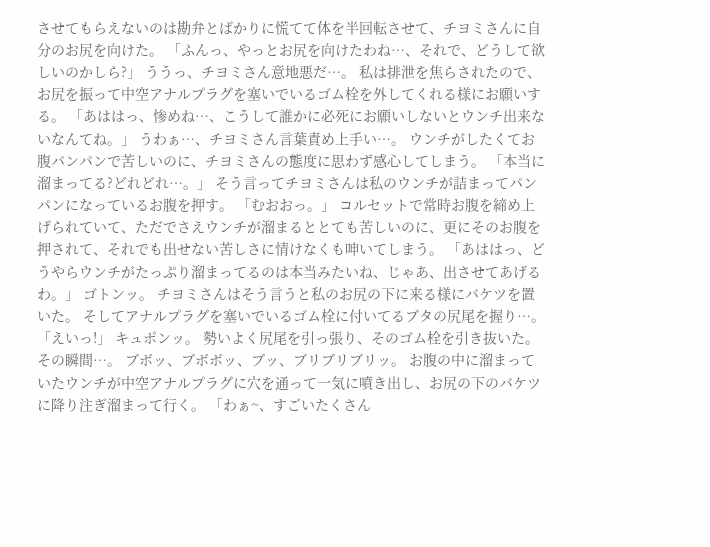させてもらえないのは勘弁とばかりに慌てて体を半回転させて、チヨミさんに自分のお尻を向けた。 「ふんっ、やっとお尻を向けたわね…、それで、どうして欲しいのかしら?」 ううっ、チヨミさん意地悪だ…。 私は排泄を焦らされたので、お尻を振って中空アナルプラグを塞いでいるゴム栓を外してくれる様にお願いする。 「あははっ、惨めね…、こうして誰かに必死にお願いしないとウンチ出来ないなんてね。」 うわぁ…、チヨミさん言葉責め上手い…。 ウンチがしたくてお腹パンパンで苦しいのに、チヨミさんの態度に思わず感心してしまう。 「本当に溜まってる?どれどれ…。」 そう言ってチヨミさんは私のウンチが詰まってパンパンになっているお腹を押す。 「むおおっ。」 コルセットで常時お腹を締め上げられていて、ただでさえウンチが溜まるととても苦しいのに、更にそのお腹を押されて、それでも出せない苦しさに情けなくも呻いてしまう。 「あははっ、どうやらウンチがたっぷり溜まってるのは本当みたいね、じゃあ、出させてあげるわ。」 ゴトンッ。 チヨミさんはそう言うと私のお尻の下に来る様にバケツを置いた。 そしてアナルプラグを塞いでいるゴム栓に付いてるブタの尻尾を握り…。 「えいっ!」 キュポンッ。 勢いよく尻尾を引っ張り、そのゴム栓を引き抜いた。 その瞬間…。 ブボッ、ブボボッ、ブッ、ブリブリブリッ。 お腹の中に溜まっていたウンチが中空アナルプラグに穴を通って一気に噴き出し、お尻の下のバケツに降り注ぎ溜まって行く。 「わぁ~、すごいたくさん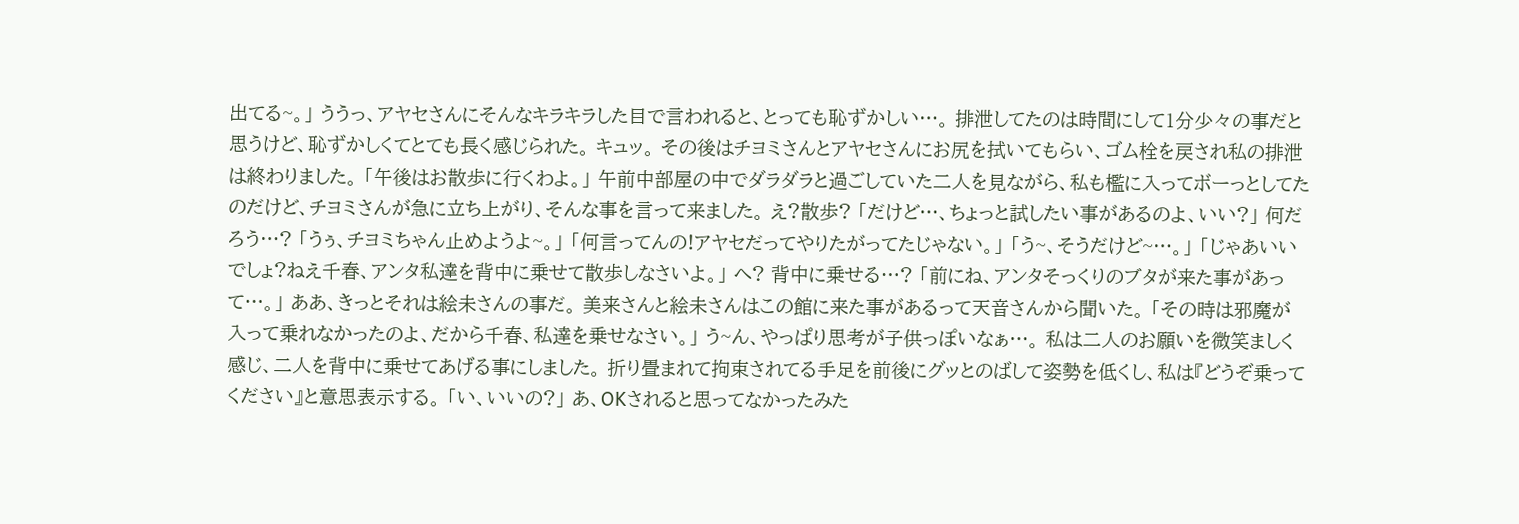出てる~。」 ううっ、アヤセさんにそんなキラキラした目で言われると、とっても恥ずかしい…。 排泄してたのは時間にして1分少々の事だと思うけど、恥ずかしくてとても長く感じられた。 キュッ。 その後はチヨミさんとアヤセさんにお尻を拭いてもらい、ゴム栓を戻され私の排泄は終わりました。 「午後はお散歩に行くわよ。」 午前中部屋の中でダラダラと過ごしていた二人を見ながら、私も檻に入ってボーっとしてたのだけど、チヨミさんが急に立ち上がり、そんな事を言って来ました。 え?散歩? 「だけど…、ちょっと試したい事があるのよ、いい?」 何だろう…? 「うぅ、チヨミちゃん止めようよ~。」 「何言ってんの!アヤセだってやりたがってたじゃない。」 「う~、そうだけど~…。」 「じゃあいいでしょ?ねえ千春、アンタ私達を背中に乗せて散歩しなさいよ。」 へ? 背中に乗せる…? 「前にね、アンタそっくりのブタが来た事があって…。」 ああ、きっとそれは絵未さんの事だ。 美来さんと絵未さんはこの館に来た事があるって天音さんから聞いた。 「その時は邪魔が入って乗れなかったのよ、だから千春、私達を乗せなさい。」 う~ん、やっぱり思考が子供っぽいなぁ…。 私は二人のお願いを微笑ましく感じ、二人を背中に乗せてあげる事にしました。 折り畳まれて拘束されてる手足を前後にグッとのばして姿勢を低くし、私は『どうぞ乗ってください』と意思表示する。 「い、いいの?」 あ、OKされると思ってなかったみた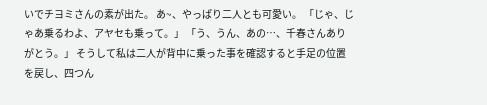いでチヨミさんの素が出た。 あ~、やっぱり二人とも可愛い。 「じゃ、じゃあ乗るわよ、アヤセも乗って。」 「う、うん、あの…、千春さんありがとう。」 そうして私は二人が背中に乗った事を確認すると手足の位置を戻し、四つん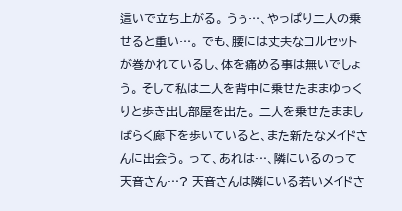這いで立ち上がる。 うぅ…、やっぱり二人の乗せると重い…。 でも、腰には丈夫なコルセットが巻かれているし、体を痛める事は無いでしょう。 そして私は二人を背中に乗せたままゆっくりと歩き出し部屋を出た。 二人を乗せたまましばらく廊下を歩いていると、また新たなメイドさんに出会う。 って、あれは…、隣にいるのって天音さん…? 天音さんは隣にいる若いメイドさ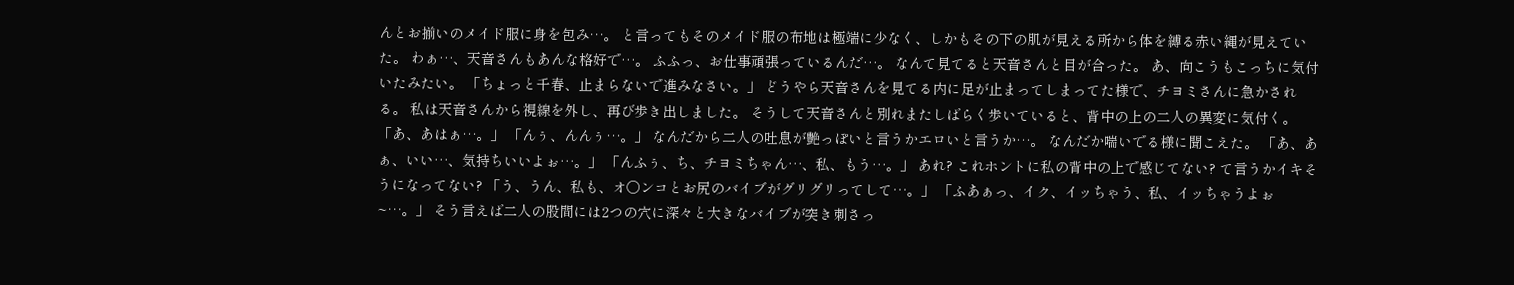んとお揃いのメイド服に身を包み…。 と言ってもそのメイド服の布地は極端に少なく、しかもその下の肌が見える所から体を縛る赤い縄が見えていた。 わぁ…、天音さんもあんな格好で…。 ふふっ、お仕事頑張っているんだ…。 なんて見てると天音さんと目が合った。 あ、向こうもこっちに気付いたみたい。 「ちょっと千春、止まらないで進みなさい。」 どうやら天音さんを見てる内に足が止まってしまってた様で、チヨミさんに急かされる。 私は天音さんから視線を外し、再び歩き出しました。 そうして天音さんと別れまたしばらく歩いていると、背中の上の二人の異変に気付く。 「あ、あはぁ…。」 「んぅ、んんぅ…。」 なんだから二人の吐息が艶っぽいと言うかエロいと言うか…。 なんだか喘いでる様に聞こえた。 「あ、あぁ、いい…、気持ちいいよぉ…。」 「んふぅ、ち、チヨミちゃん…、私、もう…。」 あれ? これホントに私の背中の上で感じてない? て言うかイキそうになってない? 「う、うん、私も、オ〇ンコとお尻のバイブがグリグリってして…。」 「ふあぁっ、イク、イッちゃう、私、イッちゃうよぉ~…。」 そう言えば二人の股間には2つの穴に深々と大きなバイブが突き刺さっ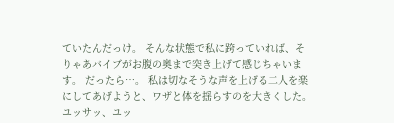ていたんだっけ。 そんな状態で私に跨っていれば、そりゃあバイブがお腹の奥まで突き上げて感じちゃいます。 だったら…。 私は切なそうな声を上げる二人を楽にしてあげようと、ワザと体を揺らすのを大きくした。 ユッサッ、ユッ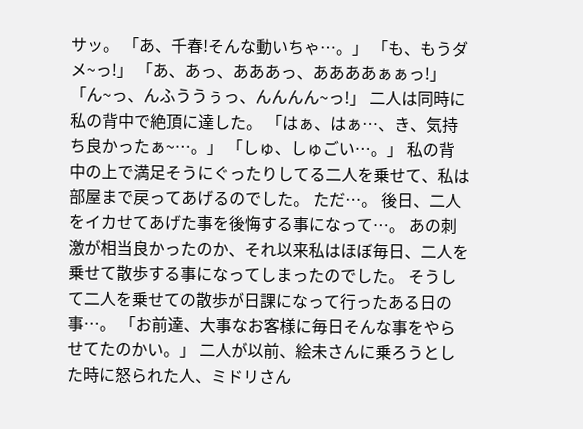サッ。 「あ、千春!そんな動いちゃ…。」 「も、もうダメ~っ!」 「あ、あっ、あああっ、ああああぁぁっ!」 「ん~っ、んふううぅっ、んんんん~っ!」 二人は同時に私の背中で絶頂に達した。 「はぁ、はぁ…、き、気持ち良かったぁ~…。」 「しゅ、しゅごい…。」 私の背中の上で満足そうにぐったりしてる二人を乗せて、私は部屋まで戻ってあげるのでした。 ただ…。 後日、二人をイカせてあげた事を後悔する事になって…。 あの刺激が相当良かったのか、それ以来私はほぼ毎日、二人を乗せて散歩する事になってしまったのでした。 そうして二人を乗せての散歩が日課になって行ったある日の事…。 「お前達、大事なお客様に毎日そんな事をやらせてたのかい。」 二人が以前、絵未さんに乗ろうとした時に怒られた人、ミドリさん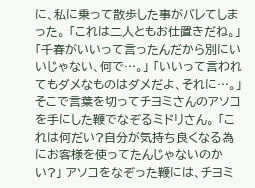に、私に乗って散歩した事がバレてしまった。 「これは二人ともお仕置きだね。」 「千春がいいって言ったんだから別にいいじゃない、何で…。」 「いいって言われてもダメなものはダメだよ、それに…。」 そこで言葉を切ってチヨミさんのアソコを手にした鞭でなぞるミドリさん。 「これは何だい?自分が気持ち良くなる為にお客様を使ってたんじゃないのかい?」 アソコをなぞった鞭には、チヨミ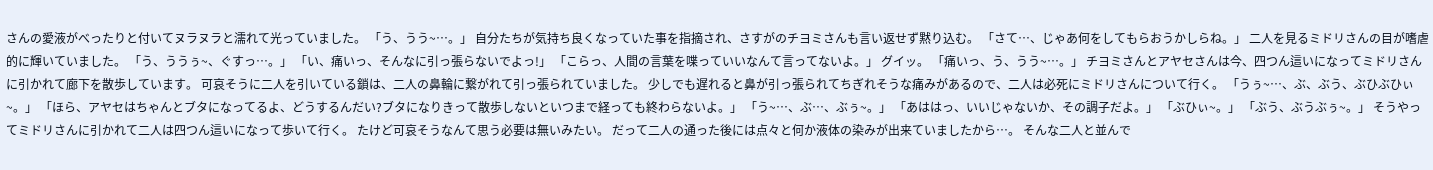さんの愛液がべったりと付いてヌラヌラと濡れて光っていました。 「う、うう~…。」 自分たちが気持ち良くなっていた事を指摘され、さすがのチヨミさんも言い返せず黙り込む。 「さて…、じゃあ何をしてもらおうかしらね。」 二人を見るミドリさんの目が嗜虐的に輝いていました。 「う、ううぅ~、ぐすっ…。」 「い、痛いっ、そんなに引っ張らないでよっ!」 「こらっ、人間の言葉を喋っていいなんて言ってないよ。」 グイッ。 「痛いっ、う、うう~…。」 チヨミさんとアヤセさんは今、四つん這いになってミドリさんに引かれて廊下を散歩しています。 可哀そうに二人を引いている鎖は、二人の鼻輪に繋がれて引っ張られていました。 少しでも遅れると鼻が引っ張られてちぎれそうな痛みがあるので、二人は必死にミドリさんについて行く。 「うぅ~…、ぶ、ぶう、ぶひぶひぃ~。」 「ほら、アヤセはちゃんとブタになってるよ、どうするんだい?ブタになりきって散歩しないといつまで経っても終わらないよ。」 「う~…、ぶ…、ぶぅ~。」 「あははっ、いいじゃないか、その調子だよ。」 「ぶひぃ~。」 「ぶう、ぶうぶぅ~。」 そうやってミドリさんに引かれて二人は四つん這いになって歩いて行く。 たけど可哀そうなんて思う必要は無いみたい。 だって二人の通った後には点々と何か液体の染みが出来ていましたから…。 そんな二人と並んで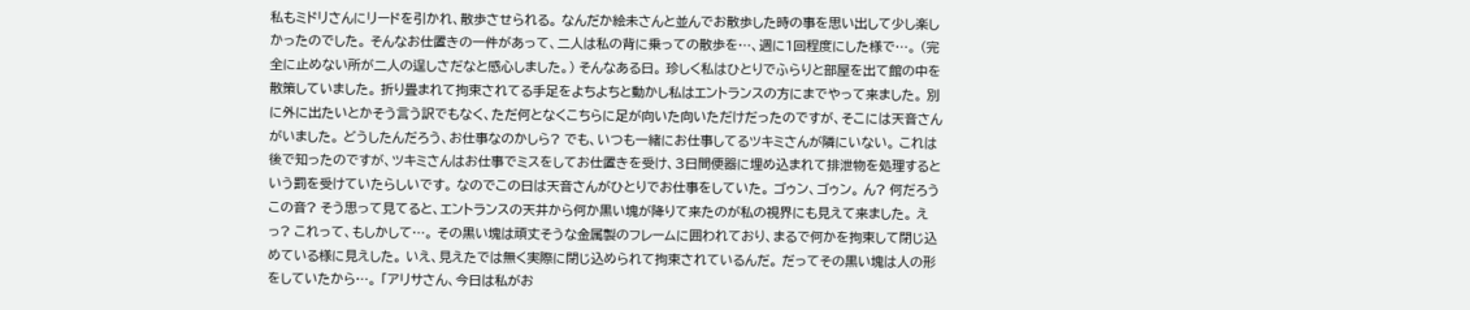私もミドリさんにリードを引かれ、散歩させられる。 なんだか絵未さんと並んでお散歩した時の事を思い出して少し楽しかったのでした。 そんなお仕置きの一件があって、二人は私の背に乗っての散歩を…、週に1回程度にした様で…。 (完全に止めない所が二人の逞しさだなと感心しました。) そんなある日。 珍しく私はひとりでふらりと部屋を出て館の中を散策していました。 折り畳まれて拘束されてる手足をよちよちと動かし私はエントランスの方にまでやって来ました。 別に外に出たいとかそう言う訳でもなく、ただ何となくこちらに足が向いた向いただけだったのですが、そこには天音さんがいました。 どうしたんだろう、お仕事なのかしら? でも、いつも一緒にお仕事してるツキミさんが隣にいない。 これは後で知ったのですが、ツキミさんはお仕事でミスをしてお仕置きを受け、3日間便器に埋め込まれて排泄物を処理するという罰を受けていたらしいです。 なのでこの日は天音さんがひとりでお仕事をしていた。 ゴゥン、ゴゥン。 ん? 何だろうこの音? そう思って見てると、エントランスの天井から何か黒い塊が降りて来たのが私の視界にも見えて来ました。 えっ? これって、もしかして…。 その黒い塊は頑丈そうな金属製のフレームに囲われており、まるで何かを拘束して閉じ込めている様に見えした。 いえ、見えたでは無く実際に閉じ込められて拘束されているんだ。 だってその黒い塊は人の形をしていたから…。 「アリサさん、今日は私がお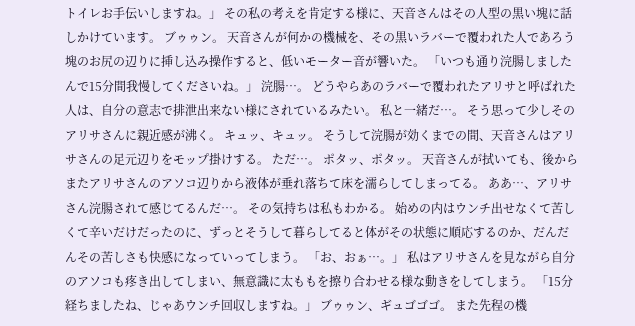トイレお手伝いしますね。」 その私の考えを肯定する様に、天音さんはその人型の黒い塊に話しかけています。 ブゥゥン。 天音さんが何かの機械を、その黒いラバーで覆われた人であろう塊のお尻の辺りに挿し込み操作すると、低いモーター音が響いた。 「いつも通り浣腸しましたんで15分間我慢してくださいね。」 浣腸…。 どうやらあのラバーで覆われたアリサと呼ばれた人は、自分の意志で排泄出来ない様にされているみたい。 私と一緒だ…。 そう思って少しそのアリサさんに親近感が沸く。 キュッ、キュッ。 そうして浣腸が効くまでの間、天音さんはアリサさんの足元辺りをモップ掛けする。 ただ…。 ポタッ、ポタッ。 天音さんが拭いても、後からまたアリサさんのアソコ辺りから液体が垂れ落ちて床を濡らしてしまってる。 ああ…、アリサさん浣腸されて感じてるんだ…。 その気持ちは私もわかる。 始めの内はウンチ出せなくて苦しくて辛いだけだったのに、ずっとそうして暮らしてると体がその状態に順応するのか、だんだんその苦しさも快感になっていってしまう。 「お、おぁ…。」 私はアリサさんを見ながら自分のアソコも疼き出してしまい、無意識に太ももを擦り合わせる様な動きをしてしまう。 「15分経ちましたね、じゃあウンチ回収しますね。」 ブゥゥン、ギュゴゴゴ。 また先程の機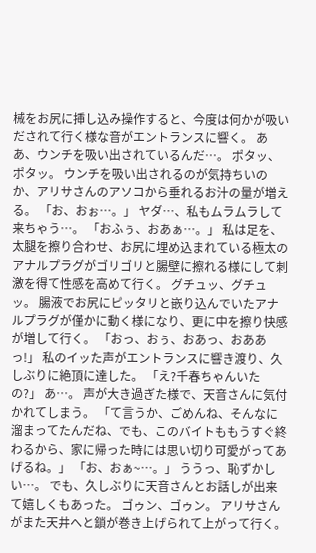械をお尻に挿し込み操作すると、今度は何かが吸いだされて行く様な音がエントランスに響く。 ああ、ウンチを吸い出されているんだ…。 ポタッ、ポタッ。 ウンチを吸い出されるのが気持ちいのか、アリサさんのアソコから垂れるお汁の量が増える。 「お、おぉ…。」 ヤダ…、私もムラムラして来ちゃう…。 「おふぅ、おあぁ…。」 私は足を、太腿を擦り合わせ、お尻に埋め込まれている極太のアナルプラグがゴリゴリと腸壁に擦れる様にして刺激を得て性感を高めて行く。 グチュッ、グチュッ。 腸液でお尻にピッタリと嵌り込んでいたアナルプラグが僅かに動く様になり、更に中を擦り快感が増して行く。 「おっ、おぅ、おあっ、おああっ!」 私のイッた声がエントランスに響き渡り、久しぶりに絶頂に達した。 「え?千春ちゃんいたの?」 あ…。 声が大き過ぎた様で、天音さんに気付かれてしまう。 「て言うか、ごめんね、そんなに溜まってたんだね、でも、このバイトももうすぐ終わるから、家に帰った時には思い切り可愛がってあげるね。」 「お、おぁ~…。」 ううっ、恥ずかしい…。 でも、久しぶりに天音さんとお話しが出来て嬉しくもあった。 ゴゥン、ゴゥン。 アリサさんがまた天井へと鎖が巻き上げられて上がって行く。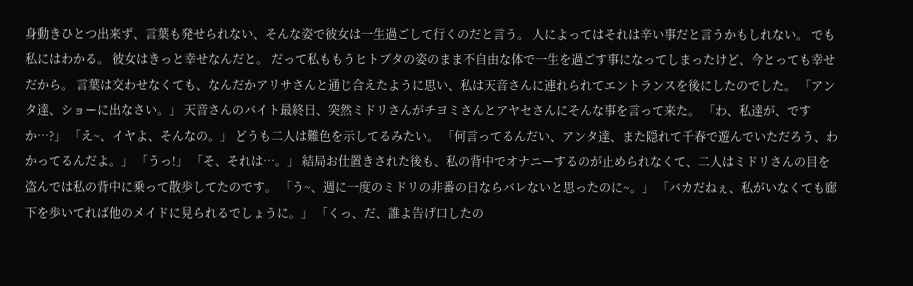身動きひとつ出来ず、言葉も発せられない、そんな姿で彼女は一生過ごして行くのだと言う。 人によってはそれは辛い事だと言うかもしれない。 でも私にはわかる。 彼女はきっと幸せなんだと。 だって私ももうヒトブタの姿のまま不自由な体で一生を過ごす事になってしまったけど、今とっても幸せだから。 言葉は交わせなくても、なんだかアリサさんと通じ合えたように思い、私は天音さんに連れられてエントランスを後にしたのでした。 「アンタ達、ショーに出なさい。」 天音さんのバイト最終日、突然ミドリさんがチヨミさんとアヤセさんにそんな事を言って来た。 「わ、私達が、ですか…?」 「え~、イヤよ、そんなの。」 どうも二人は難色を示してるみたい。 「何言ってるんだい、アンタ達、また隠れて千春で遊んでいただろう、わかってるんだよ。」 「うっ!」 「そ、それは…。」 結局お仕置きされた後も、私の背中でオナニーするのが止められなくて、二人はミドリさんの目を盗んでは私の背中に乗って散歩してたのです。 「う~、週に一度のミドリの非番の日ならバレないと思ったのに~。」 「バカだねぇ、私がいなくても廊下を歩いてれば他のメイドに見られるでしょうに。」 「くっ、だ、誰よ告げ口したの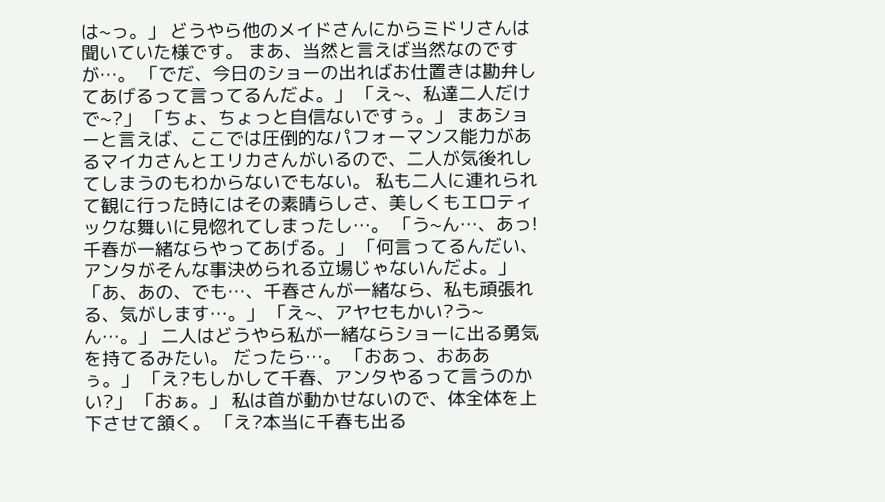は~っ。」 どうやら他のメイドさんにからミドリさんは聞いていた様です。 まあ、当然と言えば当然なのですが…。 「でだ、今日のショーの出ればお仕置きは勘弁してあげるって言ってるんだよ。」 「え~、私達二人だけで~?」 「ちょ、ちょっと自信ないですぅ。」 まあショーと言えば、ここでは圧倒的なパフォーマンス能力があるマイカさんとエリカさんがいるので、二人が気後れしてしまうのもわからないでもない。 私も二人に連れられて観に行った時にはその素晴らしさ、美しくもエロティックな舞いに見惚れてしまったし…。 「う~ん…、あっ!千春が一緒ならやってあげる。」 「何言ってるんだい、アンタがそんな事決められる立場じゃないんだよ。」 「あ、あの、でも…、千春さんが一緒なら、私も頑張れる、気がします…。」 「え~、アヤセもかい?う~ん…。」 二人はどうやら私が一緒ならショーに出る勇気を持てるみたい。 だったら…。 「おあっ、おああぅ。」 「え?もしかして千春、アンタやるって言うのかい?」 「おぁ。」 私は首が動かせないので、体全体を上下させて頷く。 「え?本当に千春も出る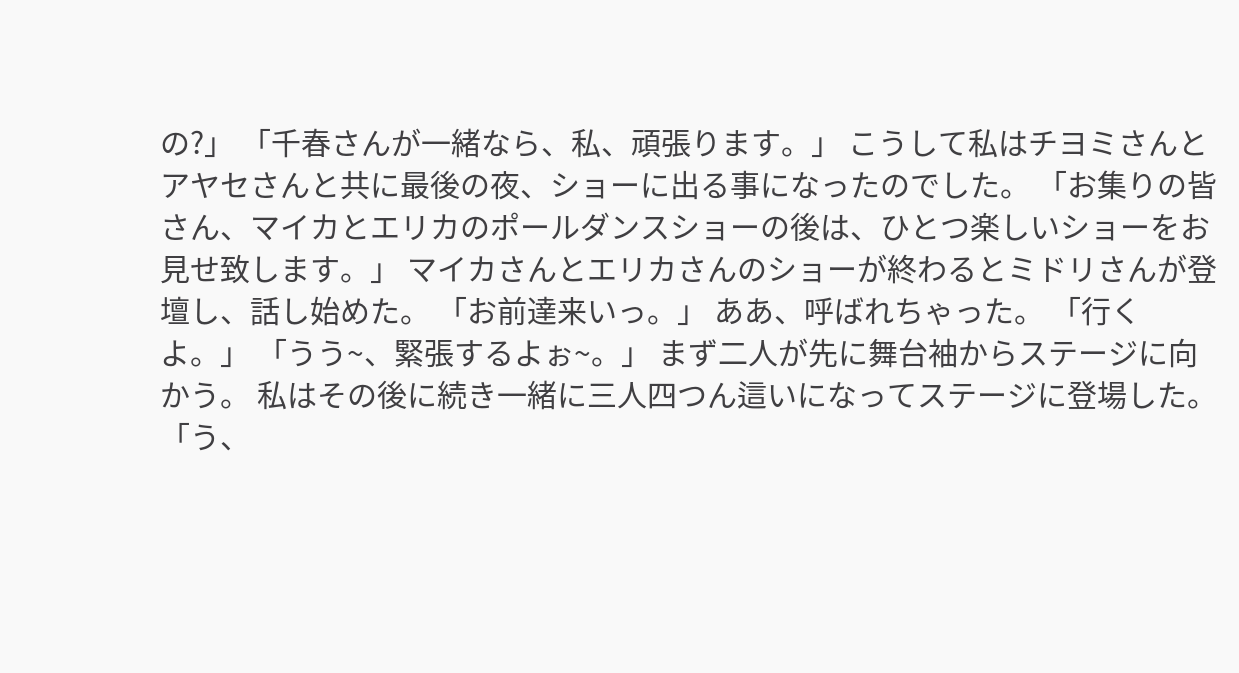の?」 「千春さんが一緒なら、私、頑張ります。」 こうして私はチヨミさんとアヤセさんと共に最後の夜、ショーに出る事になったのでした。 「お集りの皆さん、マイカとエリカのポールダンスショーの後は、ひとつ楽しいショーをお見せ致します。」 マイカさんとエリカさんのショーが終わるとミドリさんが登壇し、話し始めた。 「お前達来いっ。」 ああ、呼ばれちゃった。 「行くよ。」 「うう~、緊張するよぉ~。」 まず二人が先に舞台袖からステージに向かう。 私はその後に続き一緒に三人四つん這いになってステージに登場した。 「う、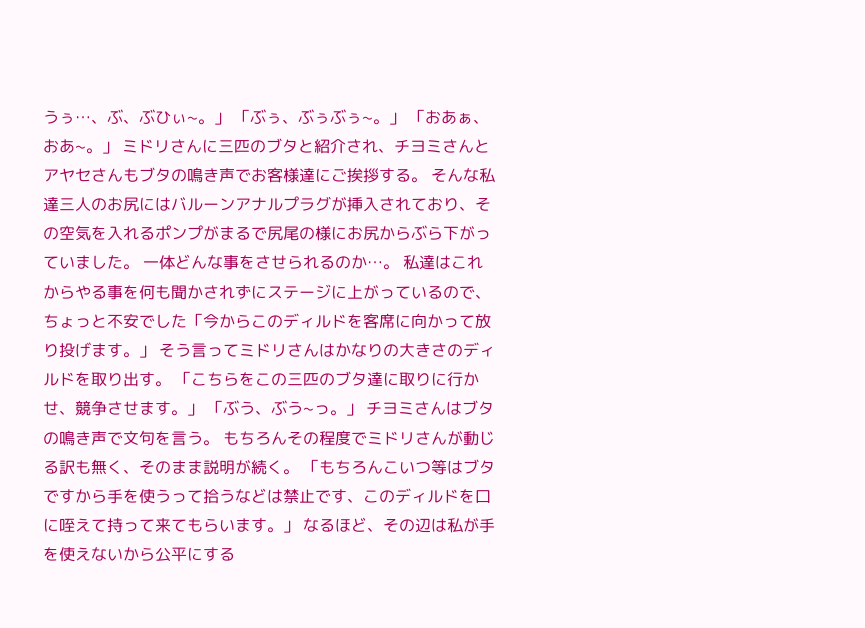うぅ…、ぶ、ぶひぃ~。」 「ぶぅ、ぶぅぶぅ~。」 「おあぁ、おあ~。」 ミドリさんに三匹のブタと紹介され、チヨミさんとアヤセさんもブタの鳴き声でお客様達にご挨拶する。 そんな私達三人のお尻にはバルーンアナルプラグが挿入されており、その空気を入れるポンプがまるで尻尾の様にお尻からぶら下がっていました。 一体どんな事をさせられるのか…。 私達はこれからやる事を何も聞かされずにステージに上がっているので、ちょっと不安でした「今からこのディルドを客席に向かって放り投げます。」 そう言ってミドリさんはかなりの大きさのディルドを取り出す。 「こちらをこの三匹のブタ達に取りに行かせ、競争させます。」 「ぶう、ぶう~っ。」 チヨミさんはブタの鳴き声で文句を言う。 もちろんその程度でミドリさんが動じる訳も無く、そのまま説明が続く。 「もちろんこいつ等はブタですから手を使うって拾うなどは禁止です、このディルドを口に咥えて持って来てもらいます。」 なるほど、その辺は私が手を使えないから公平にする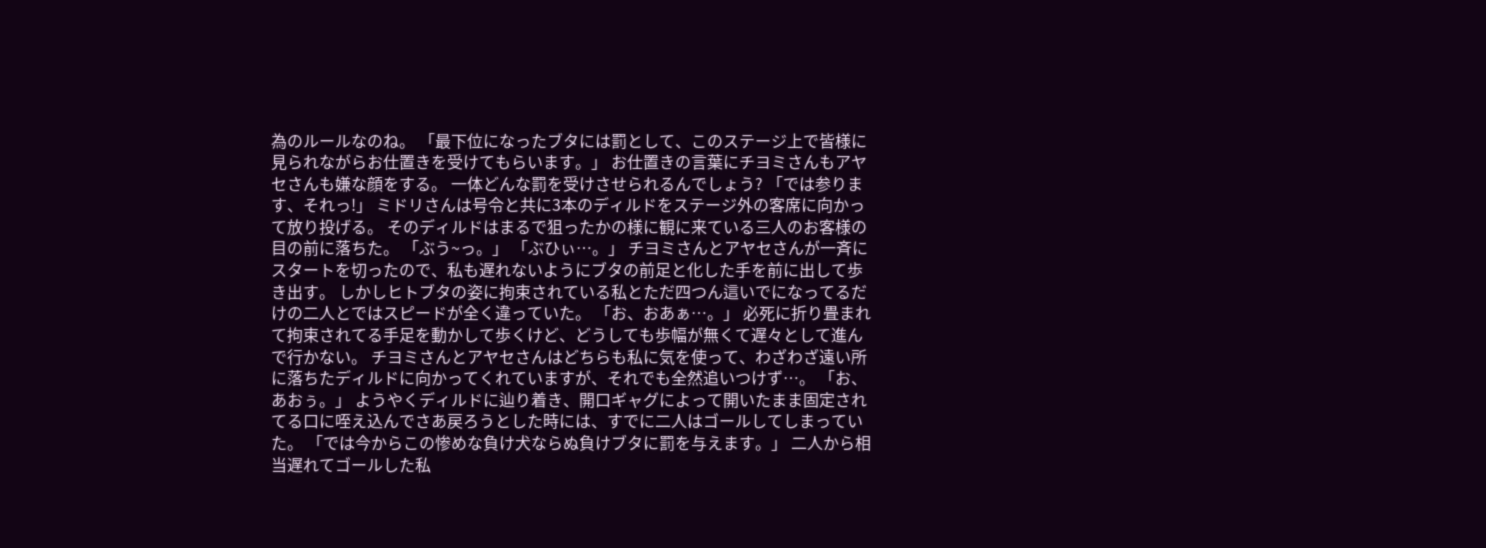為のルールなのね。 「最下位になったブタには罰として、このステージ上で皆様に見られながらお仕置きを受けてもらいます。」 お仕置きの言葉にチヨミさんもアヤセさんも嫌な顔をする。 一体どんな罰を受けさせられるんでしょう? 「では参ります、それっ!」 ミドリさんは号令と共に3本のディルドをステージ外の客席に向かって放り投げる。 そのディルドはまるで狙ったかの様に観に来ている三人のお客様の目の前に落ちた。 「ぶう~っ。」 「ぶひぃ…。」 チヨミさんとアヤセさんが一斉にスタートを切ったので、私も遅れないようにブタの前足と化した手を前に出して歩き出す。 しかしヒトブタの姿に拘束されている私とただ四つん這いでになってるだけの二人とではスピードが全く違っていた。 「お、おあぁ…。」 必死に折り畳まれて拘束されてる手足を動かして歩くけど、どうしても歩幅が無くて遅々として進んで行かない。 チヨミさんとアヤセさんはどちらも私に気を使って、わざわざ遠い所に落ちたディルドに向かってくれていますが、それでも全然追いつけず…。 「お、あおぅ。」 ようやくディルドに辿り着き、開口ギャグによって開いたまま固定されてる口に咥え込んでさあ戻ろうとした時には、すでに二人はゴールしてしまっていた。 「では今からこの惨めな負け犬ならぬ負けブタに罰を与えます。」 二人から相当遅れてゴールした私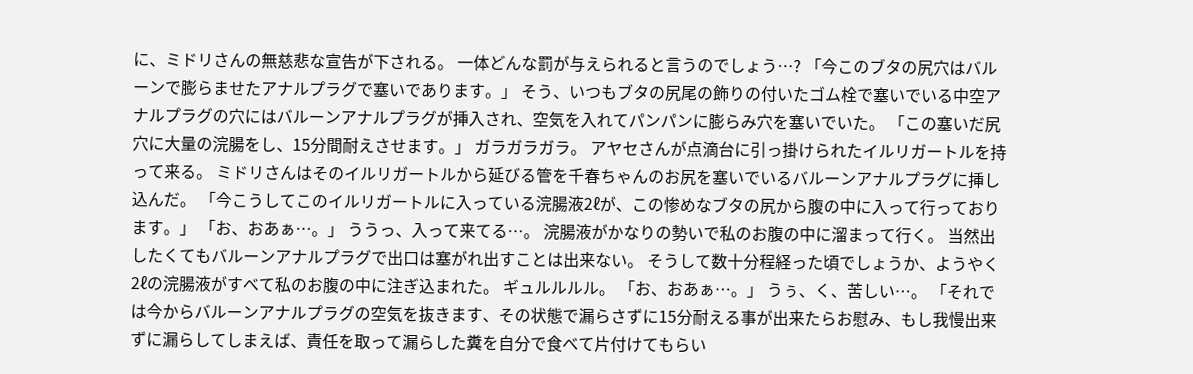に、ミドリさんの無慈悲な宣告が下される。 一体どんな罰が与えられると言うのでしょう…? 「今このブタの尻穴はバルーンで膨らませたアナルプラグで塞いであります。」 そう、いつもブタの尻尾の飾りの付いたゴム栓で塞いでいる中空アナルプラグの穴にはバルーンアナルプラグが挿入され、空気を入れてパンパンに膨らみ穴を塞いでいた。 「この塞いだ尻穴に大量の浣腸をし、15分間耐えさせます。」 ガラガラガラ。 アヤセさんが点滴台に引っ掛けられたイルリガートルを持って来る。 ミドリさんはそのイルリガートルから延びる管を千春ちゃんのお尻を塞いでいるバルーンアナルプラグに挿し込んだ。 「今こうしてこのイルリガートルに入っている浣腸液2ℓが、この惨めなブタの尻から腹の中に入って行っております。」 「お、おあぁ…。」 ううっ、入って来てる…。 浣腸液がかなりの勢いで私のお腹の中に溜まって行く。 当然出したくてもバルーンアナルプラグで出口は塞がれ出すことは出来ない。 そうして数十分程経った頃でしょうか、ようやく2ℓの浣腸液がすべて私のお腹の中に注ぎ込まれた。 ギュルルルル。 「お、おあぁ…。」 うぅ、く、苦しい…。 「それでは今からバルーンアナルプラグの空気を抜きます、その状態で漏らさずに15分耐える事が出来たらお慰み、もし我慢出来ずに漏らしてしまえば、責任を取って漏らした糞を自分で食べて片付けてもらい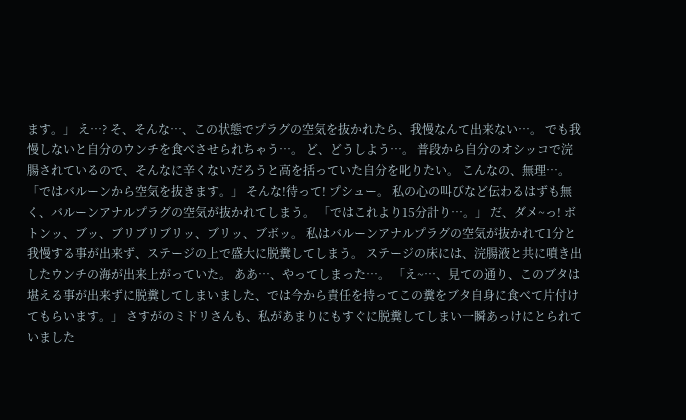ます。」 え…? そ、そんな…、この状態でプラグの空気を抜かれたら、我慢なんて出来ない…。 でも我慢しないと自分のウンチを食べさせられちゃう…。 ど、どうしよう…。 普段から自分のオシッコで浣腸されているので、そんなに辛くないだろうと高を括っていた自分を叱りたい。 こんなの、無理…。 「ではバルーンから空気を抜きます。」 そんな!待って! プシュー。 私の心の叫びなど伝わるはずも無く、バルーンアナルプラグの空気が抜かれてしまう。 「ではこれより15分計り…。」 だ、ダメ~っ! ボトンッ、ブッ、ブリブリブリッ、ブリッ、ブボッ。 私はバルーンアナルプラグの空気が抜かれて1分と我慢する事が出来ず、ステージの上で盛大に脱糞してしまう。 ステージの床には、浣腸液と共に噴き出したウンチの海が出来上がっていた。 ああ…、やってしまった…。 「え~…、見ての通り、このブタは堪える事が出来ずに脱糞してしまいました、では今から責任を持ってこの糞をブタ自身に食べて片付けてもらいます。」 さすがのミドリさんも、私があまりにもすぐに脱糞してしまい一瞬あっけにとられていました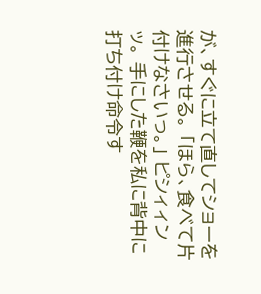が、すぐに立て直してショーを進行させる。 「ほら、食べて片付けなさいっ。」 ピシィィンッ。 手にした鞭を私に背中に打ち付け命令す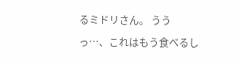るミドリさん。 ううっ…、これはもう食べるし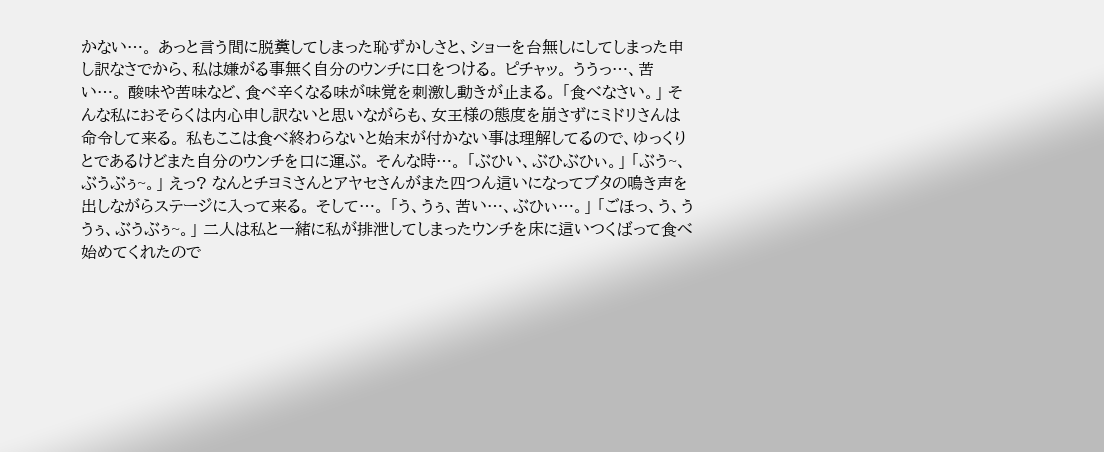かない…。 あっと言う間に脱糞してしまった恥ずかしさと、ショーを台無しにしてしまった申し訳なさでから、私は嫌がる事無く自分のウンチに口をつける。 ピチャッ。 ううっ…、苦い…。 酸味や苦味など、食べ辛くなる味が味覚を刺激し動きが止まる。 「食べなさい。」 そんな私におそらくは内心申し訳ないと思いながらも、女王様の態度を崩さずにミドリさんは命令して来る。 私もここは食べ終わらないと始末が付かない事は理解してるので、ゆっくりとであるけどまた自分のウンチを口に運ぶ。 そんな時…。 「ぶひい、ぶひぶひぃ。」 「ぶう~、ぶうぶぅ~。」 えっ? なんとチヨミさんとアヤセさんがまた四つん這いになってブタの鳴き声を出しながらステージに入って来る。 そして…。 「う、うぅ、苦い…、ぶひぃ…。」 「ごほっ、う、ううぅ、ぶうぶぅ~。」 二人は私と一緒に私が排泄してしまったウンチを床に這いつくばって食べ始めてくれたので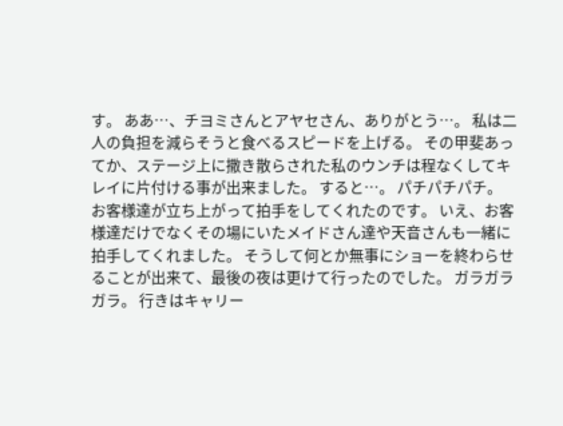す。 ああ…、チヨミさんとアヤセさん、ありがとう…。 私は二人の負担を減らそうと食べるスピードを上げる。 その甲斐あってか、ステージ上に撒き散らされた私のウンチは程なくしてキレイに片付ける事が出来ました。 すると…。 パチパチパチ。 お客様達が立ち上がって拍手をしてくれたのです。 いえ、お客様達だけでなくその場にいたメイドさん達や天音さんも一緒に拍手してくれました。 そうして何とか無事にショーを終わらせることが出来て、最後の夜は更けて行ったのでした。 ガラガラガラ。 行きはキャリー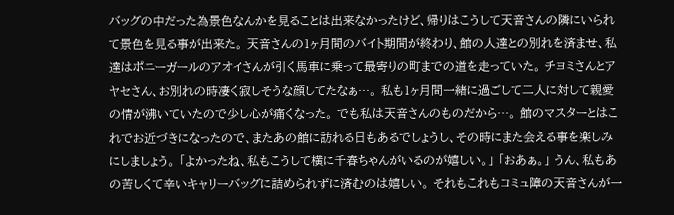バッグの中だった為景色なんかを見ることは出来なかったけど、帰りはこうして天音さんの隣にいられて景色を見る事が出来た。 天音さんの1ヶ月間のバイト期間が終わり、館の人達との別れを済ませ、私達はポニーガールのアオイさんが引く馬車に乗って最寄りの町までの道を走っていた。 チヨミさんとアヤセさん、お別れの時凄く寂しそうな顔してたなぁ…。 私も1ヶ月間一緒に過ごして二人に対して親愛の情が沸いていたので少し心が痛くなった。 でも私は天音さんのものだから…。 館のマスターとはこれでお近づきになったので、またあの館に訪れる日もあるでしょうし、その時にまた会える事を楽しみにしましょう。 「よかったね、私もこうして横に千春ちゃんがいるのが嬉しい。」 「おあぁ。」 うん、私もあの苦しくて辛いキャリーバッグに詰められずに済むのは嬉しい。 それもこれもコミュ障の天音さんが一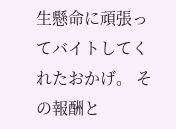生懸命に頑張ってバイトしてくれたおかげ。 その報酬と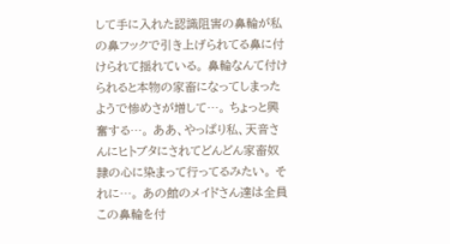して手に入れた認識阻害の鼻輪が私の鼻フックで引き上げられてる鼻に付けられて揺れている。 鼻輪なんて付けられると本物の家畜になってしまったようで惨めさが増して…。 ちょっと興奮する…。 ああ、やっぱり私、天音さんにヒトブタにされてどんどん家畜奴隷の心に染まって行ってるみたい。 それに…。 あの館のメイドさん達は全員この鼻輪を付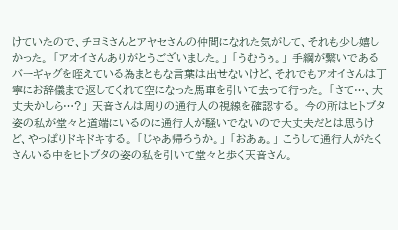けていたので、チヨミさんとアヤセさんの仲間になれた気がして、それも少し嬉しかった。 「アオイさんありがとうございました。」 「うむうぅ。」 手綱が繋いであるバーギャグを咥えている為まともな言葉は出せないけど、それでもアオイさんは丁寧にお辞儀まで返してくれて空になった馬車を引いて去って行った。 「さて…、大丈夫かしら…?」 天音さんは周りの通行人の視線を確認する。 今の所はヒトブタ姿の私が堂々と道端にいるのに通行人が騒いでないので大丈夫だとは思うけど、やっぱりドキドキする。 「じゃあ帰ろうか。」 「おあぁ。」 こうして通行人がたくさんいる中をヒトブタの姿の私を引いて堂々と歩く天音さん。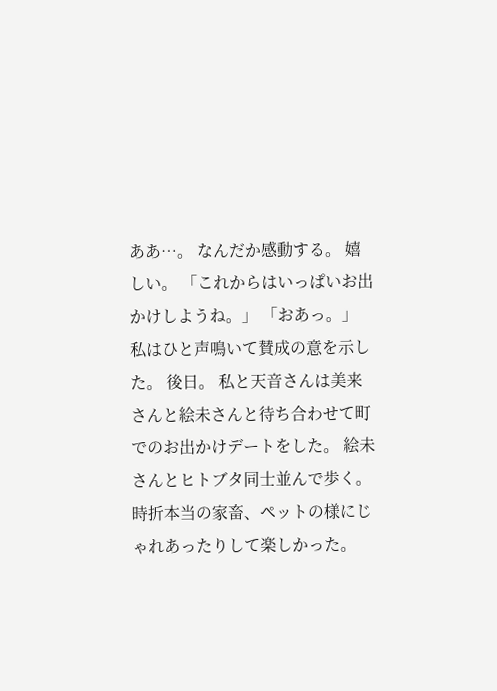ああ…。 なんだか感動する。 嬉しい。 「これからはいっぱいお出かけしようね。」 「おあっ。」 私はひと声鳴いて賛成の意を示した。 後日。 私と天音さんは美来さんと絵未さんと待ち合わせて町でのお出かけデートをした。 絵未さんとヒトブタ同士並んで歩く。 時折本当の家畜、ペットの様にじゃれあったりして楽しかった。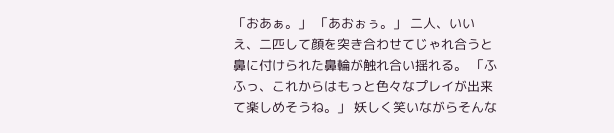「おあぁ。」 「あおぉぅ。」 二人、いいえ、二匹して顔を突き合わせてじゃれ合うと鼻に付けられた鼻輪が触れ合い揺れる。 「ふふっ、これからはもっと色々なプレイが出来て楽しめそうね。」 妖しく笑いながらそんな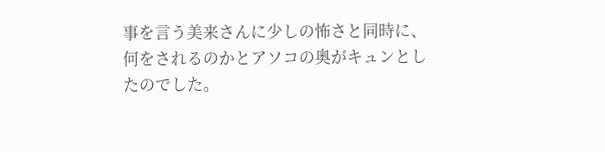事を言う美来さんに少しの怖さと同時に、何をされるのかとアソコの奥がキュンとしたのでした。